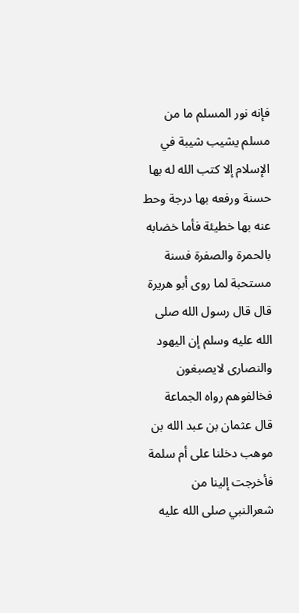فإنه نور المسلم ما من مسلم يشيب شيبة في الإسلام إلا كتب الله له بها حسنة ورفعه بها درجة وحط عنه بها خطيئة فأما خضابه بالحمرة والصفرة فسنة مستحبة لما روى أبو هريرة قال قال رسول الله صلى الله عليه وسلم إن اليهود والنصارى لايصبغون فخالفوهم رواه الجماعة قال عثمان بن عبد الله بن موهب دخلنا على أم سلمة فأخرجت إلينا من شعرالنبي صلى الله عليه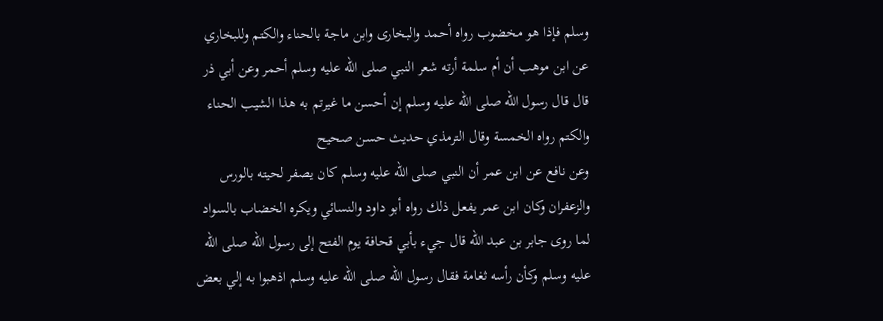وسلم فإذا هو مخضوب رواه أحمد والبخارى وابن ماجة بالحناء والكتم وللبخاري عن ابن موهب أن أم سلمة أرته شعر النبي صلى الله عليه وسلم أحمر وعن أبي ذر قال قال رسول الله صلى الله عليه وسلم إن أحسن ما غيرتم به هذا الشيب الحناء والكتم رواه الخمسة وقال الترمذي حديث حسن صحيح
وعن نافع عن ابن عمر أن النبي صلى الله عليه وسلم كان يصفر لحيته بالورس والزعفران وكان ابن عمر يفعل ذلك رواه أبو داود والنسائي ويكره الخضاب بالسواد لما روى جابر بن عبد الله قال جيء بأبي قحافة يوم الفتح إلى رسول الله صلى الله عليه وسلم وكأن رأسه ثغامة فقال رسول الله صلى الله عليه وسلم اذهبوا به إلي بعض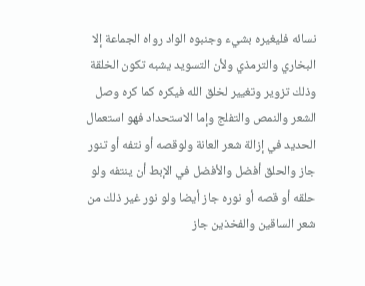نسائه فليغيره بشيء وجنبوه الواد رواه الجماعة إلا البخاري والترمذي ولأن التسويد يشبه تكون الخلقة وذلك تزوير وتغيير لخلق الله فيكره كما كره وصل الشعر والنمص والتفلج وإما الاستحداد فهو استعمال الحديد في إزالة شعر العانة ولوقصه أو نتفه أو تنور جاز والحلق أفضل والأفضل في الإبط أن ينتفه ولو حلقه أو قصه أو نوره جاز أيضا ولو نور غير ذلك من شعر الساقين والفخذين جاز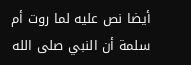أيضا نص عليه لما روت أم سلمة أن النبي صلى الله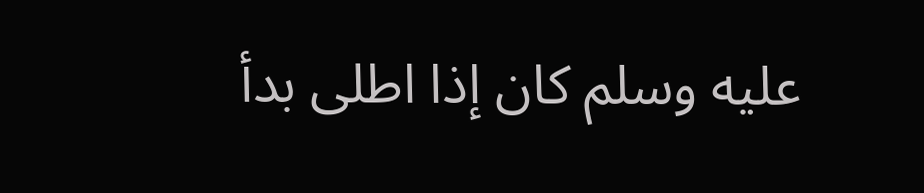عليه وسلم كان إذا اطلى بدأ